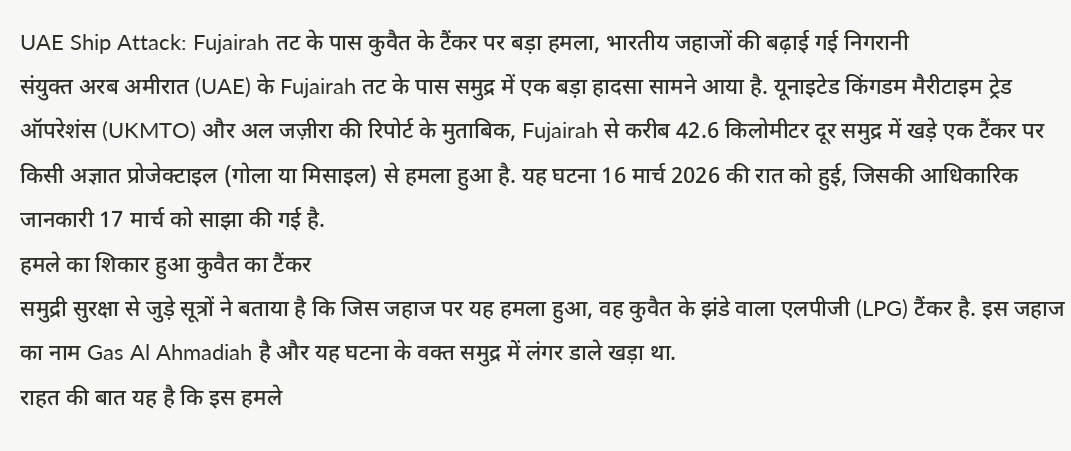UAE Ship Attack: Fujairah तट के पास कुवैत के टैंकर पर बड़ा हमला, भारतीय जहाजों की बढ़ाई गई निगरानी
संयुक्त अरब अमीरात (UAE) के Fujairah तट के पास समुद्र में एक बड़ा हादसा सामने आया है. यूनाइटेड किंगडम मैरीटाइम ट्रेड ऑपरेशंस (UKMTO) और अल जज़ीरा की रिपोर्ट के मुताबिक, Fujairah से करीब 42.6 किलोमीटर दूर समुद्र में खड़े एक टैंकर पर किसी अज्ञात प्रोजेक्टाइल (गोला या मिसाइल) से हमला हुआ है. यह घटना 16 मार्च 2026 की रात को हुई, जिसकी आधिकारिक जानकारी 17 मार्च को साझा की गई है.
हमले का शिकार हुआ कुवैत का टैंकर
समुद्री सुरक्षा से जुड़े सूत्रों ने बताया है कि जिस जहाज पर यह हमला हुआ, वह कुवैत के झंडे वाला एलपीजी (LPG) टैंकर है. इस जहाज का नाम Gas Al Ahmadiah है और यह घटना के वक्त समुद्र में लंगर डाले खड़ा था.
राहत की बात यह है कि इस हमले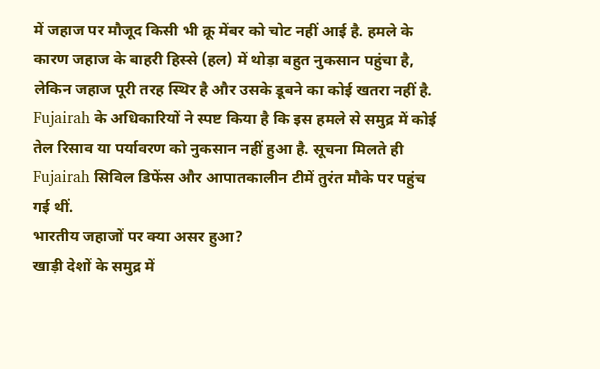में जहाज पर मौजूद किसी भी क्रू मेंबर को चोट नहीं आई है. हमले के कारण जहाज के बाहरी हिस्से (हल) में थोड़ा बहुत नुकसान पहुंचा है, लेकिन जहाज पूरी तरह स्थिर है और उसके डूबने का कोई खतरा नहीं है.
Fujairah के अधिकारियों ने स्पष्ट किया है कि इस हमले से समुद्र में कोई तेल रिसाव या पर्यावरण को नुकसान नहीं हुआ है. सूचना मिलते ही Fujairah सिविल डिफेंस और आपातकालीन टीमें तुरंत मौके पर पहुंच गई थीं.
भारतीय जहाजों पर क्या असर हुआ?
खाड़ी देशों के समुद्र में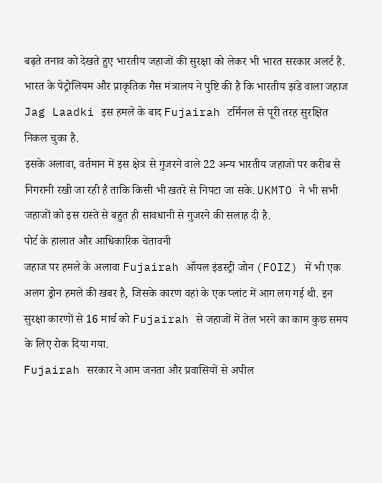बढ़ते तनाव को देखते हुए भारतीय जहाजों की सुरक्षा को लेकर भी भारत सरकार अलर्ट है. भारत के पेट्रोलियम और प्राकृतिक गैस मंत्रालय ने पुष्टि की है कि भारतीय झंडे वाला जहाज Jag Laadki इस हमले के बाद Fujairah टर्मिनल से पूरी तरह सुरक्षित निकल चुका है.
इसके अलावा, वर्तमान में इस क्षेत्र से गुजरने वाले 22 अन्य भारतीय जहाजों पर करीब से निगरानी रखी जा रही है ताकि किसी भी खतरे से निपटा जा सके. UKMTO ने भी सभी जहाजों को इस रास्ते से बहुत ही सावधानी से गुजरने की सलाह दी है.
पोर्ट के हालात और आधिकारिक चेतावनी
जहाज पर हमले के अलावा Fujairah ऑयल इंडस्ट्री जोन (FOIZ) में भी एक अलग ड्रोन हमले की खबर है, जिसके कारण वहां के एक प्लांट में आग लग गई थी. इन सुरक्षा कारणों से 16 मार्च को Fujairah से जहाजों में तेल भरने का काम कुछ समय के लिए रोक दिया गया.
Fujairah सरकार ने आम जनता और प्रवासियों से अपील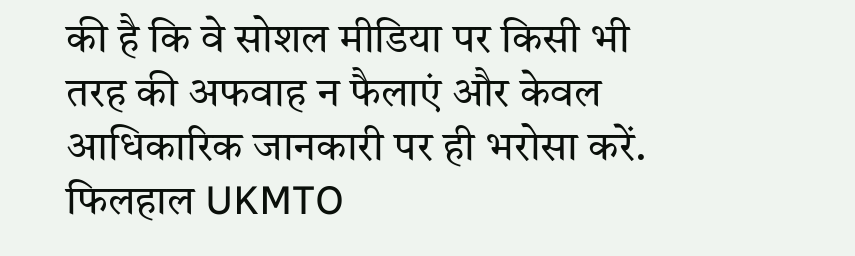की है कि वे सोशल मीडिया पर किसी भी तरह की अफवाह न फैलाएं और केवल आधिकारिक जानकारी पर ही भरोसा करें. फिलहाल UKMTO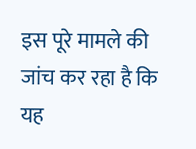इस पूरे मामले की जांच कर रहा है कि यह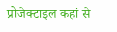प्रोजेक्टाइल कहां से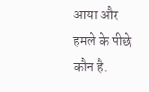आया और हमले के पीछे कौन है.